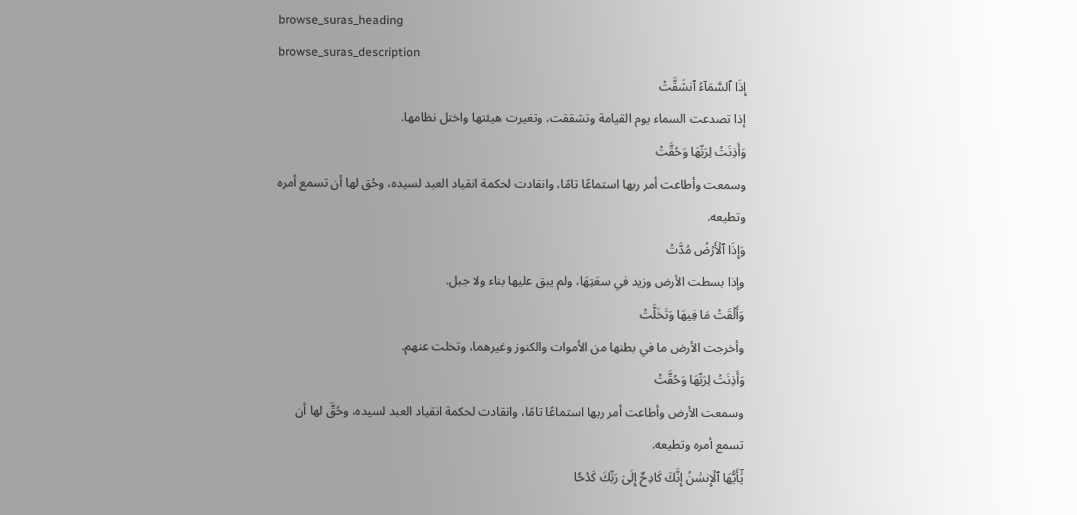browse_suras_heading
browse_suras_description
إِذَا ٱلسَّمَآءُ ٱنشَقَّتۡ
إذا تصدعت السماء يوم القيامة وتشققت، وتغيرت هيئتها واختل نظامها.
وَأَذِنَتۡ لِرَبِّهَا وَحُقَّتۡ
وسمعت وأطاعت أمر ربها استماعًا تامًا، وانقادت لحكمة انقياد العبد لسيده، وحُق لها أن تسمع أمره وتطيعه.
وَإِذَا ٱلۡأَرۡضُ مُدَّتۡ
وإذا بسطت الأرض وزيد في سعَتِهَا، ولم يبق عليها بناء ولا جبل.
وَأَلۡقَتۡ مَا فِيهَا وَتَخَلَّتۡ
وأخرجت الأرض ما في بطنها من الأموات والكنوز وغيرهما، وتخلت عنهم.
وَأَذِنَتۡ لِرَبِّهَا وَحُقَّتۡ
وسمعت الأرض وأطاعت أمر ربها استماعًا تامًا، وانقادت لحكمة انقياد العبد لسيده، وحُقَّ لها أن تسمع أمره وتطيعه.
يَٰٓأَيُّهَا ٱلۡإِنسَٰنُ إِنَّكَ كَادِحٌ إِلَىٰ رَبِّكَ كَدۡحٗا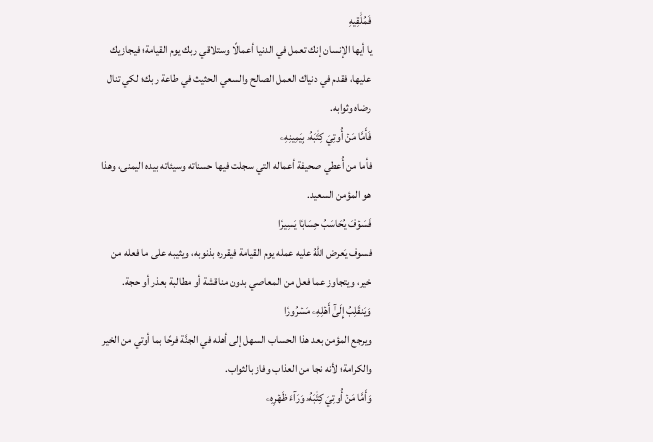فَمُلَٰقِيهِ
يا أيها الإنسان إنك تعمل في الدنيا أعمالًا وستلاقي ربك يوم القيامة؛ فيجازيك عليها، فقدم في دنياك العمل الصالح والسعي الحثيث في طاعة ربك؛ لكي تنال رضاه وثوابه.
فَأَمَّا مَنۡ أُوتِيَ كِتَٰبَهُۥ بِيَمِينِهِۦ
فأما من أُعطي صحيفة أعماله التي سجلت فيها حسناته وسيئاته بيده اليمنى، وهذا هو المؤمن السعيد.
فَسَوۡفَ يُحَاسَبُ حِسَابٗا يَسِيرٗا
فسوف يَعرض اللهُ عليه عمله يوم القيامة فيقرره بذنوبه، ويثيبه على ما فعله من خير، ويتجاوز عما فعل من المعاصي بدون مناقشة أو مطالبة بعذر أو حجة.
وَيَنقَلِبُ إِلَىٰٓ أَهۡلِهِۦ مَسۡرُورٗا
ويرجع المؤمن بعد هذا الحساب السهل إلى أهله في الجنَّة فرحًا بما أوتي من الخير والكرامة؛ لأنه نجا من العذاب وفاز بالثواب.
وَأَمَّا مَنۡ أُوتِيَ كِتَٰبَهُۥ وَرَآءَ ظَهۡرِهِۦ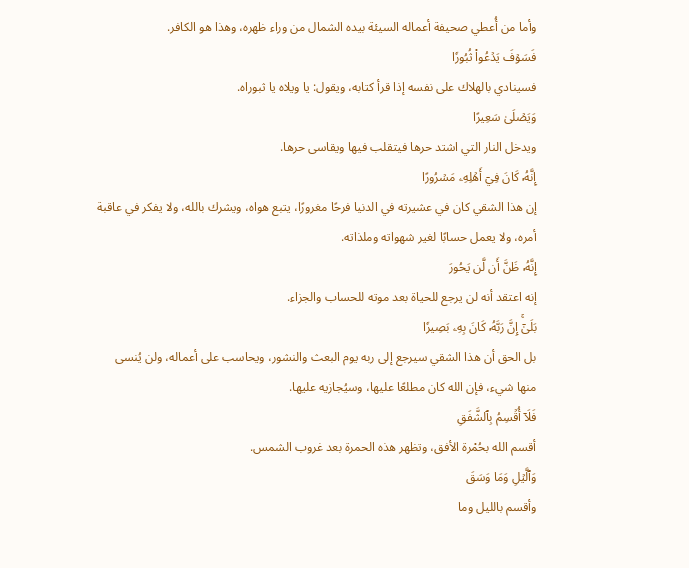وأما من أُعطي صحيفة أعماله السيئة بيده الشمال من وراء ظهره، وهذا هو الكافر.
فَسَوۡفَ يَدۡعُواْ ثُبُورٗا
فسينادي بالهلاك على نفسه إذا قرأ كتابه، ويقول: يا ويلاه يا ثبوراه.
وَيَصۡلَىٰ سَعِيرًا
ويدخل النار التي اشتد حرها فيتقلب فيها ويقاسى حرها.
إِنَّهُۥ كَانَ فِيٓ أَهۡلِهِۦ مَسۡرُورًا
إن هذا الشقي كان في عشيرته في الدنيا فرحًا مغرورًا، يتبع هواه، ويشرك بالله، ولا يفكر في عاقبة أمره، ولا يعمل حسابًا لغير شهواته وملذاته.
إِنَّهُۥ ظَنَّ أَن لَّن يَحُورَ
إنه اعتقد أنه لن يرجع للحياة بعد موته للحساب والجزاء.
بَلَىٰٓۚ إِنَّ رَبَّهُۥ كَانَ بِهِۦ بَصِيرٗا
بل الحق أن هذا الشقي سيرجع إلى ربه يوم البعث والنشور، ويحاسب على أعماله، ولن يُنسى منها شيء، فإن الله كان مطلعًا عليها، وسيُجازيه عليها.
فَلَآ أُقۡسِمُ بِٱلشَّفَقِ
أقسم الله بحُمْرة الأفق، وتظهر هذه الحمرة بعد غروب الشمس.
وَٱلَّيۡلِ وَمَا وَسَقَ
وأقسم بالليل وما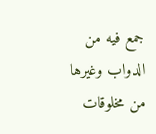جمع فيه من الدواب وغيرها من مخلوقات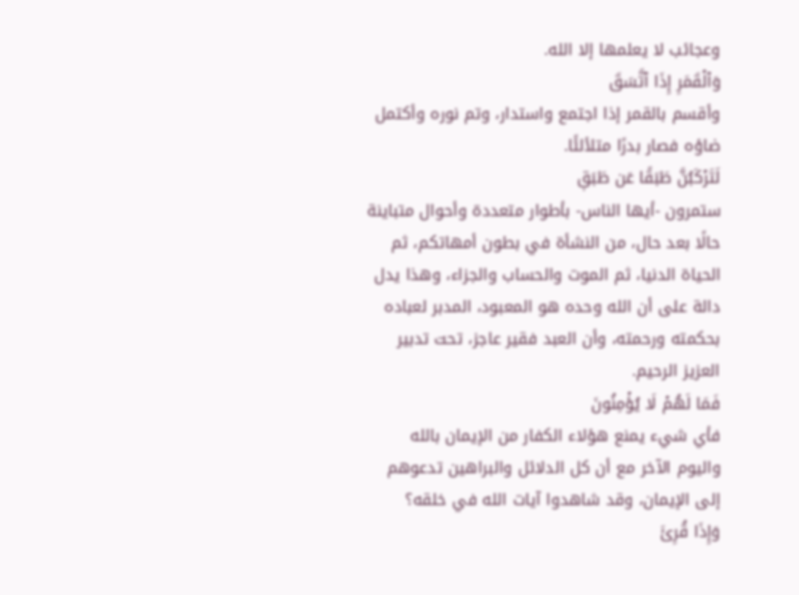وعجائب لا يعلمها إلا الله.
وَٱلۡقَمَرِ إِذَا ٱتَّسَقَ
وأقسم بالقمر إذا اجتمع واستدار، وتم نوره وأكتمل ضاؤه فصار بدرًا متلألئًا.
لَتَرۡكَبُنَّ طَبَقًا عَن طَبَقٖ
ستمرون -أيها الناس- بأطوار متعددة وأحوال متباينة حالًا بعد حال، من النشأة في بطون أمهاتكم، ثم الحياة الدنيا، ثم الموت والحساب والجزاء، وهذا يدل دالة على أن الله وحده هو المعبود، المدبر لعباده بحكمته ورحمته، وأن العبد فقير عاجز، تحت تدبير العزيز الرحيم.
فَمَا لَهُمۡ لَا يُؤۡمِنُونَ
فأي شيء يمنع هؤلاء الكفار من الإيمان بالله واليوم الآخر مع أن كل الدلائل والبراهين تدعوهم إلى الإيمان، وقد شاهدوا آيات الله في خلقه؟
وَإِذَا قُرِئَ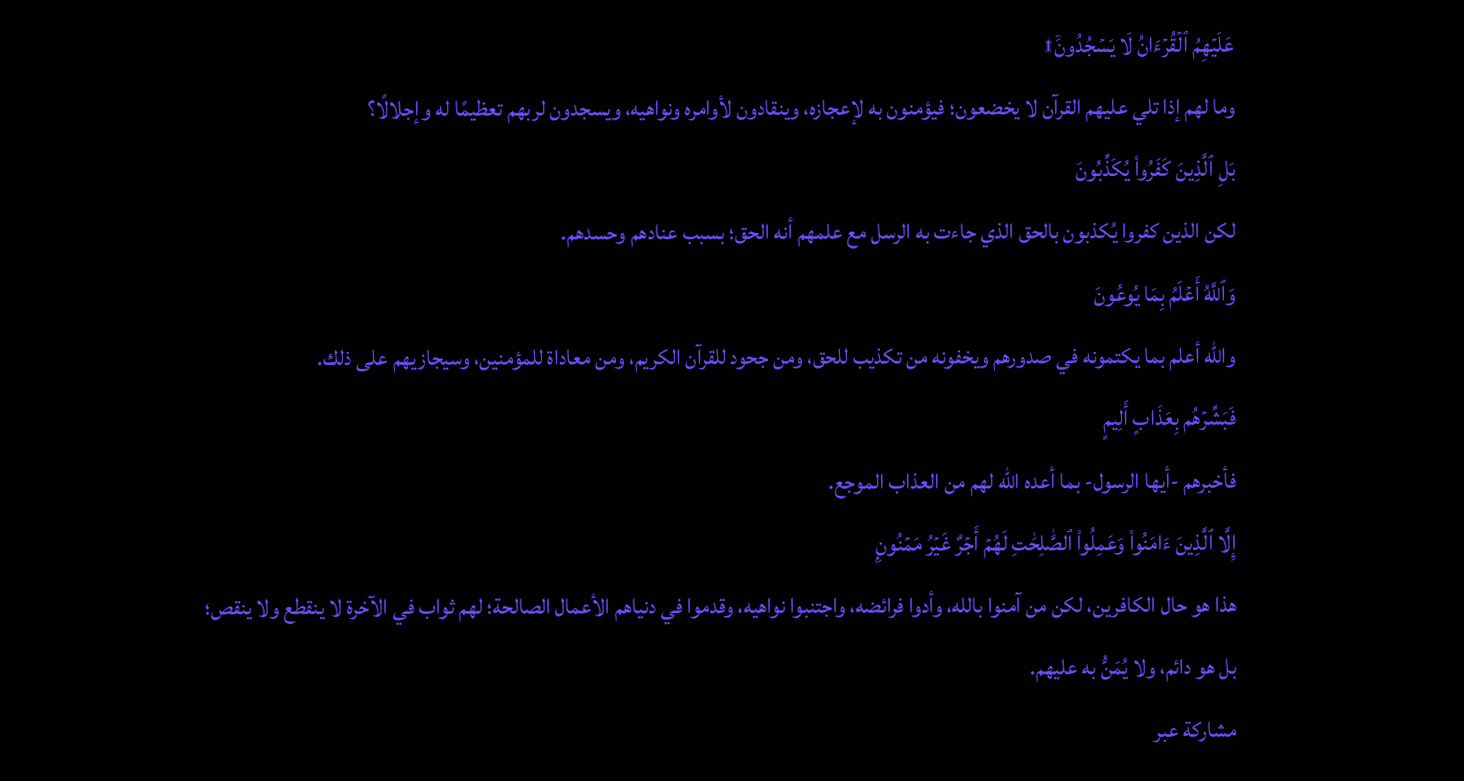عَلَيۡهِمُ ٱلۡقُرۡءَانُ لَا يَسۡجُدُونَۤ۩
وما لهم إذا تلي عليهم القرآن لا يخضعون؛ فيؤمنون به لإعجازه، وينقادون لأوامره ونواهيه، ويسجدون لربهم تعظيمًا له وإجلالًا؟
بَلِ ٱلَّذِينَ كَفَرُواْ يُكَذِّبُونَ
لكن الذين كفروا يُكذبون بالحق الذي جاءت به الرسل مع علمهم أنه الحق؛ بسبب عنادهم وحسدهم.
وَٱللَّهُ أَعۡلَمُ بِمَا يُوعُونَ
والله أعلم بما يكتمونه في صدورهم ويخفونه من تكذيب للحق، ومن جحود للقرآن الكريم، ومن معاداة للمؤمنين، وسيجازيهم على ذلك.
فَبَشِّرۡهُم بِعَذَابٍ أَلِيمٍ
فأخبرهم -أيها الرسول- بما أعده الله لهم من العذاب الموجع.
إِلَّا ٱلَّذِينَ ءَامَنُواْ وَعَمِلُواْ ٱلصَّٰلِحَٰتِ لَهُمۡ أَجۡرٌ غَيۡرُ مَمۡنُونِۭ
هذا هو حال الكافرين، لكن من آمنوا بالله، وأدوا فرائضه، واجتنبوا نواهيه، وقدموا في دنياهم الأعمال الصالحة؛ لهم ثواب في الآخرة لا ينقطع ولا ينقص؛ بل هو دائم، ولا يُمَنُّ به عليهم.
مشاركة عبر